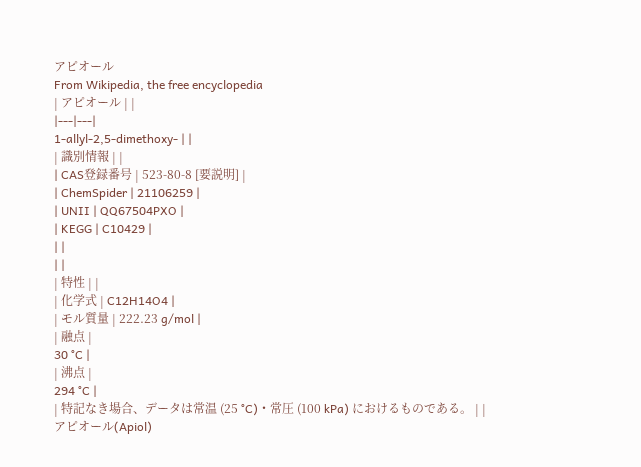アピオール
From Wikipedia, the free encyclopedia
| アピオール | |
|---|---|
1-allyl-2,5-dimethoxy- | |
| 識別情報 | |
| CAS登録番号 | 523-80-8 [要説明] |
| ChemSpider | 21106259 |
| UNII | QQ67504PXO |
| KEGG | C10429 |
| |
| |
| 特性 | |
| 化学式 | C12H14O4 |
| モル質量 | 222.23 g/mol |
| 融点 |
30 °C |
| 沸点 |
294 °C |
| 特記なき場合、データは常温 (25 °C)・常圧 (100 kPa) におけるものである。 | |
アピオール(Apiol)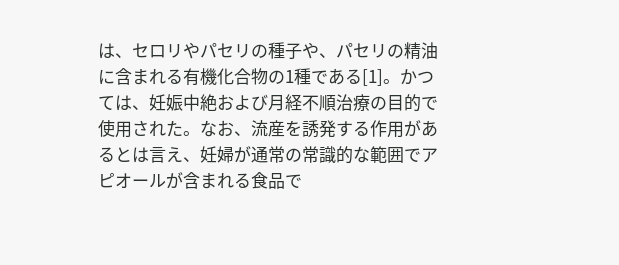は、セロリやパセリの種子や、パセリの精油に含まれる有機化合物の1種である[1]。かつては、妊娠中絶および月経不順治療の目的で使用された。なお、流産を誘発する作用があるとは言え、妊婦が通常の常識的な範囲でアピオールが含まれる食品で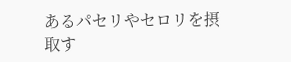あるパセリやセロリを摂取す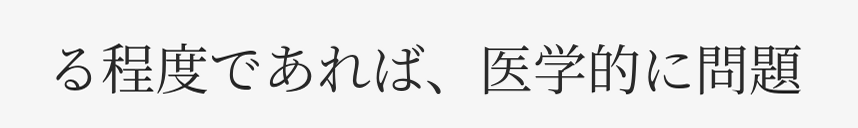る程度であれば、医学的に問題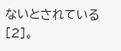ないとされている[2]。